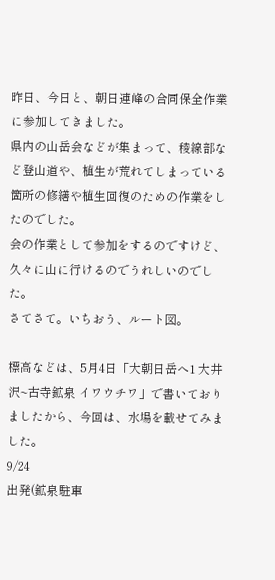昨日、今日と、朝日連峰の合同保全作業に参加してきました。
県内の山岳会などが集まって、稜線部など登山道や、植生が荒れてしまっている箇所の修繕や植生回復のための作業をしたのでした。
会の作業として参加をするのですけど、久々に山に行けるのでうれしいのでした。
さてさて。いちおう、ルート図。

標高などは、5月4日「大朝日岳へ1 大井沢~古寺鉱泉 イワウチワ」で書いておりましたから、今回は、水場を載せてみました。
9/24
出発(鉱泉駐車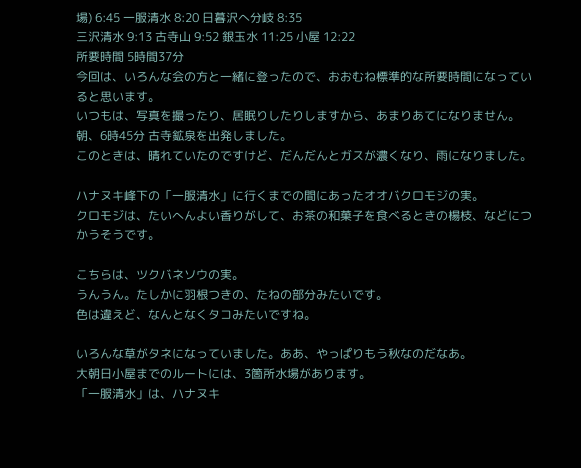場) 6:45 一服清水 8:20 日暮沢へ分岐 8:35
三沢清水 9:13 古寺山 9:52 銀玉水 11:25 小屋 12:22
所要時間 5時間37分
今回は、いろんな会の方と一緒に登ったので、おおむね標準的な所要時間になっていると思います。
いつもは、写真を撮ったり、居眠りしたりしますから、あまりあてになりません。
朝、6時45分 古寺鉱泉を出発しました。
このときは、晴れていたのですけど、だんだんとガスが濃くなり、雨になりました。

ハナヌキ峰下の「一服清水」に行くまでの間にあったオオバクロモジの実。
クロモジは、たいへんよい香りがして、お茶の和菓子を食べるときの楊枝、などにつかうそうです。

こちらは、ツクバネソウの実。
うんうん。たしかに羽根つきの、たねの部分みたいです。
色は違えど、なんとなくタコみたいですね。

いろんな草がタネになっていました。ああ、やっぱりもう秋なのだなあ。
大朝日小屋までのルートには、3箇所水場があります。
「一服清水」は、ハナヌキ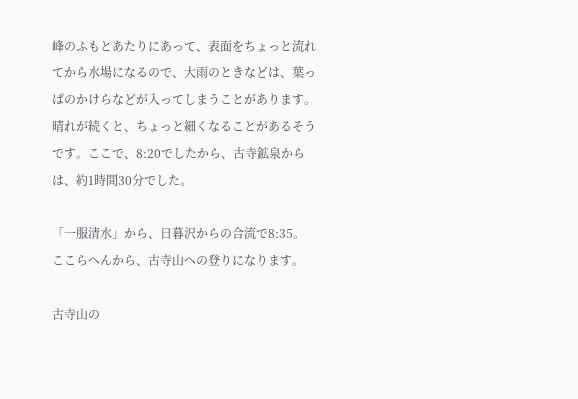峰のふもとあたりにあって、表面をちょっと流れてから水場になるので、大雨のときなどは、葉っぱのかけらなどが入ってしまうことがあります。晴れが続くと、ちょっと細くなることがあるそうです。ここで、8:20でしたから、古寺鉱泉からは、約1時間30分でした。

「一服清水」から、日暮沢からの合流で8:35。
ここらへんから、古寺山への登りになります。

古寺山の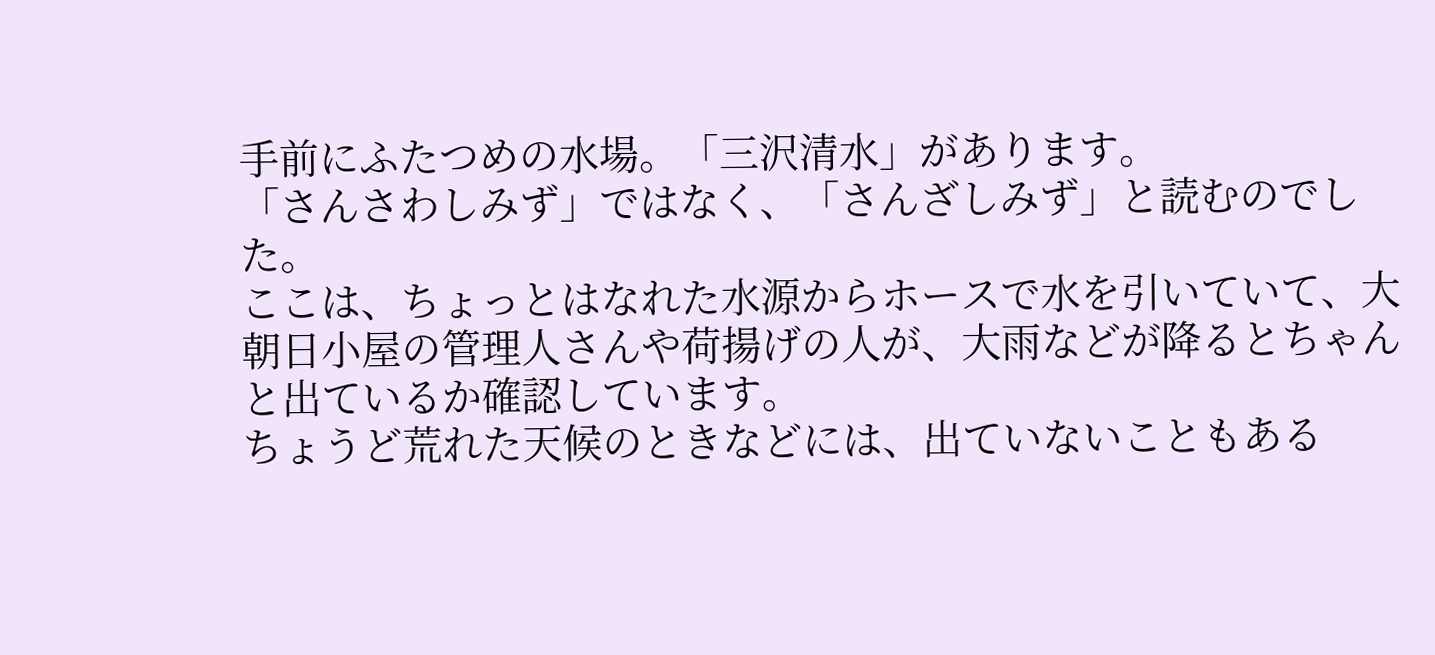手前にふたつめの水場。「三沢清水」があります。
「さんさわしみず」ではなく、「さんざしみず」と読むのでした。
ここは、ちょっとはなれた水源からホースで水を引いていて、大朝日小屋の管理人さんや荷揚げの人が、大雨などが降るとちゃんと出ているか確認しています。
ちょうど荒れた天候のときなどには、出ていないこともある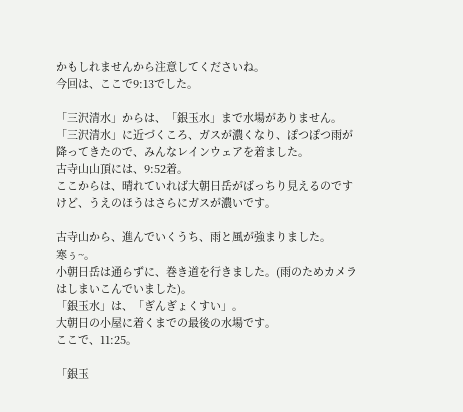かもしれませんから注意してくださいね。
今回は、ここで9:13でした。

「三沢清水」からは、「銀玉水」まで水場がありません。
「三沢清水」に近づくころ、ガスが濃くなり、ぽつぽつ雨が降ってきたので、みんなレインウェアを着ました。
古寺山山頂には、9:52着。
ここからは、晴れていれば大朝日岳がばっちり見えるのですけど、うえのほうはさらにガスが濃いです。

古寺山から、進んでいくうち、雨と風が強まりました。
寒ぅ~。
小朝日岳は通らずに、巻き道を行きました。(雨のためカメラはしまいこんでいました)。
「銀玉水」は、「ぎんぎょくすい」。
大朝日の小屋に着くまでの最後の水場です。
ここで、11:25。

「銀玉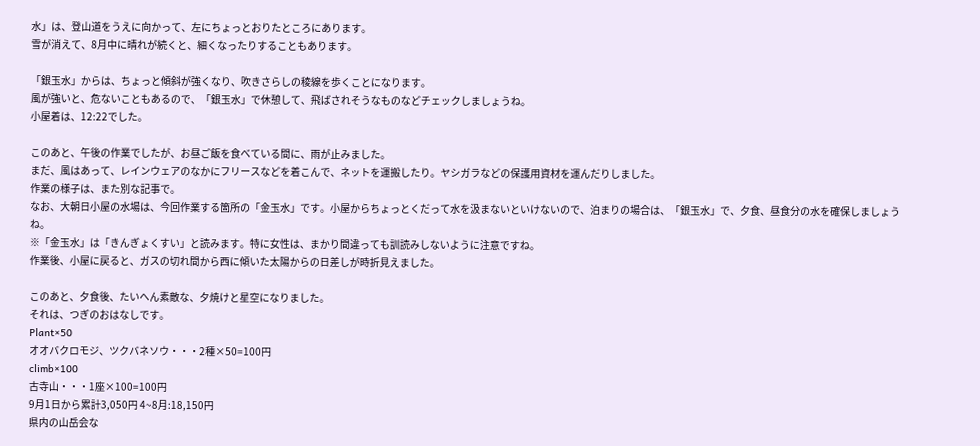水」は、登山道をうえに向かって、左にちょっとおりたところにあります。
雪が消えて、8月中に晴れが続くと、細くなったりすることもあります。

「銀玉水」からは、ちょっと傾斜が強くなり、吹きさらしの稜線を歩くことになります。
風が強いと、危ないこともあるので、「銀玉水」で休憩して、飛ばされそうなものなどチェックしましょうね。
小屋着は、12:22でした。

このあと、午後の作業でしたが、お昼ご飯を食べている間に、雨が止みました。
まだ、風はあって、レインウェアのなかにフリースなどを着こんで、ネットを運搬したり。ヤシガラなどの保護用資材を運んだりしました。
作業の様子は、また別な記事で。
なお、大朝日小屋の水場は、今回作業する箇所の「金玉水」です。小屋からちょっとくだって水を汲まないといけないので、泊まりの場合は、「銀玉水」で、夕食、昼食分の水を確保しましょうね。
※「金玉水」は「きんぎょくすい」と読みます。特に女性は、まかり間違っても訓読みしないように注意ですね。
作業後、小屋に戻ると、ガスの切れ間から西に傾いた太陽からの日差しが時折見えました。

このあと、夕食後、たいへん素敵な、夕焼けと星空になりました。
それは、つぎのおはなしです。
Plant×50
オオバクロモジ、ツクバネソウ・・・2種×50=100円
climb×100
古寺山・・・1座×100=100円
9月1日から累計3,050円 4~8月:18,150円
県内の山岳会な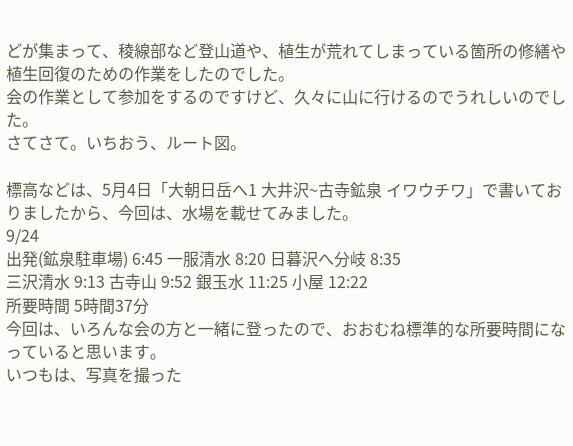どが集まって、稜線部など登山道や、植生が荒れてしまっている箇所の修繕や植生回復のための作業をしたのでした。
会の作業として参加をするのですけど、久々に山に行けるのでうれしいのでした。
さてさて。いちおう、ルート図。

標高などは、5月4日「大朝日岳へ1 大井沢~古寺鉱泉 イワウチワ」で書いておりましたから、今回は、水場を載せてみました。
9/24
出発(鉱泉駐車場) 6:45 一服清水 8:20 日暮沢へ分岐 8:35
三沢清水 9:13 古寺山 9:52 銀玉水 11:25 小屋 12:22
所要時間 5時間37分
今回は、いろんな会の方と一緒に登ったので、おおむね標準的な所要時間になっていると思います。
いつもは、写真を撮った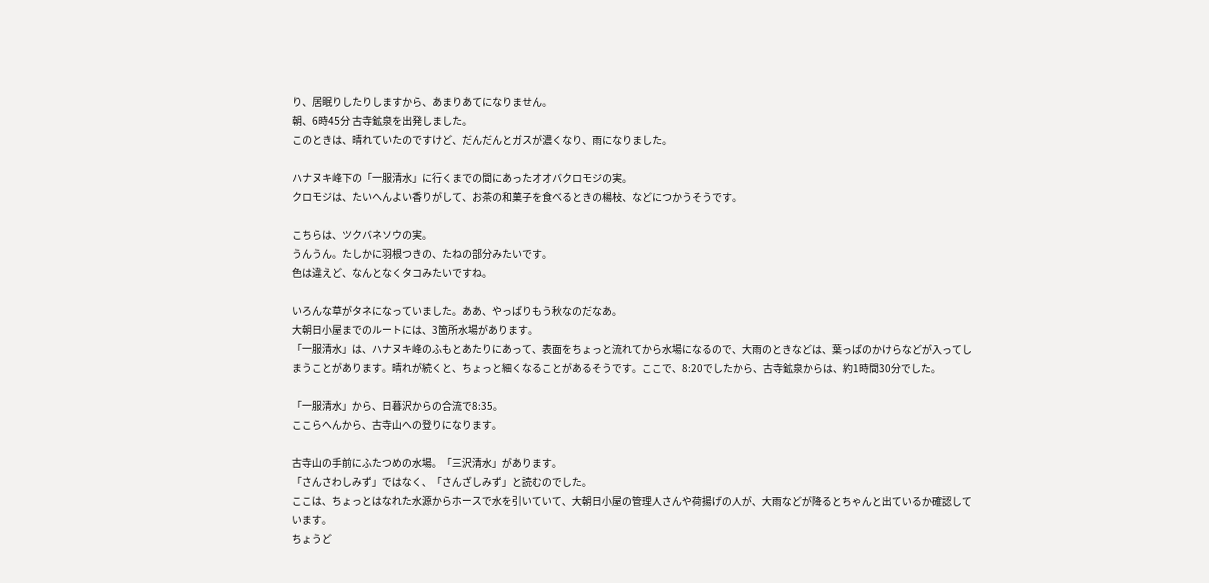り、居眠りしたりしますから、あまりあてになりません。
朝、6時45分 古寺鉱泉を出発しました。
このときは、晴れていたのですけど、だんだんとガスが濃くなり、雨になりました。

ハナヌキ峰下の「一服清水」に行くまでの間にあったオオバクロモジの実。
クロモジは、たいへんよい香りがして、お茶の和菓子を食べるときの楊枝、などにつかうそうです。

こちらは、ツクバネソウの実。
うんうん。たしかに羽根つきの、たねの部分みたいです。
色は違えど、なんとなくタコみたいですね。

いろんな草がタネになっていました。ああ、やっぱりもう秋なのだなあ。
大朝日小屋までのルートには、3箇所水場があります。
「一服清水」は、ハナヌキ峰のふもとあたりにあって、表面をちょっと流れてから水場になるので、大雨のときなどは、葉っぱのかけらなどが入ってしまうことがあります。晴れが続くと、ちょっと細くなることがあるそうです。ここで、8:20でしたから、古寺鉱泉からは、約1時間30分でした。

「一服清水」から、日暮沢からの合流で8:35。
ここらへんから、古寺山への登りになります。

古寺山の手前にふたつめの水場。「三沢清水」があります。
「さんさわしみず」ではなく、「さんざしみず」と読むのでした。
ここは、ちょっとはなれた水源からホースで水を引いていて、大朝日小屋の管理人さんや荷揚げの人が、大雨などが降るとちゃんと出ているか確認しています。
ちょうど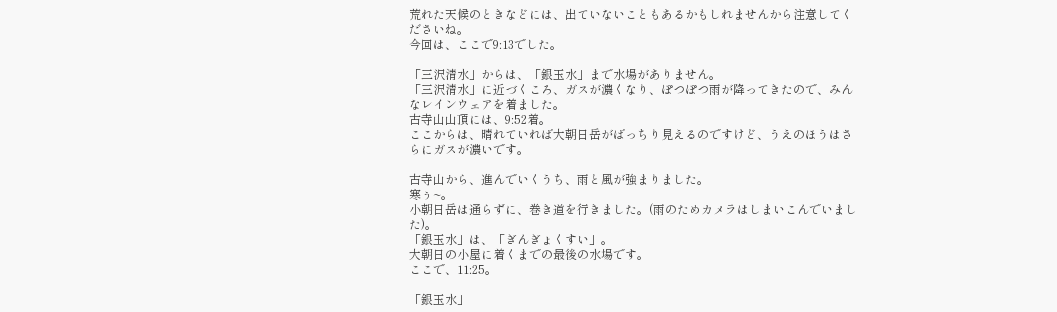荒れた天候のときなどには、出ていないこともあるかもしれませんから注意してくださいね。
今回は、ここで9:13でした。

「三沢清水」からは、「銀玉水」まで水場がありません。
「三沢清水」に近づくころ、ガスが濃くなり、ぽつぽつ雨が降ってきたので、みんなレインウェアを着ました。
古寺山山頂には、9:52着。
ここからは、晴れていれば大朝日岳がばっちり見えるのですけど、うえのほうはさらにガスが濃いです。

古寺山から、進んでいくうち、雨と風が強まりました。
寒ぅ~。
小朝日岳は通らずに、巻き道を行きました。(雨のためカメラはしまいこんでいました)。
「銀玉水」は、「ぎんぎょくすい」。
大朝日の小屋に着くまでの最後の水場です。
ここで、11:25。

「銀玉水」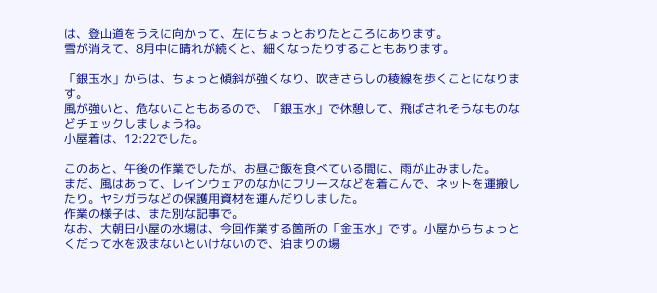は、登山道をうえに向かって、左にちょっとおりたところにあります。
雪が消えて、8月中に晴れが続くと、細くなったりすることもあります。

「銀玉水」からは、ちょっと傾斜が強くなり、吹きさらしの稜線を歩くことになります。
風が強いと、危ないこともあるので、「銀玉水」で休憩して、飛ばされそうなものなどチェックしましょうね。
小屋着は、12:22でした。

このあと、午後の作業でしたが、お昼ご飯を食べている間に、雨が止みました。
まだ、風はあって、レインウェアのなかにフリースなどを着こんで、ネットを運搬したり。ヤシガラなどの保護用資材を運んだりしました。
作業の様子は、また別な記事で。
なお、大朝日小屋の水場は、今回作業する箇所の「金玉水」です。小屋からちょっとくだって水を汲まないといけないので、泊まりの場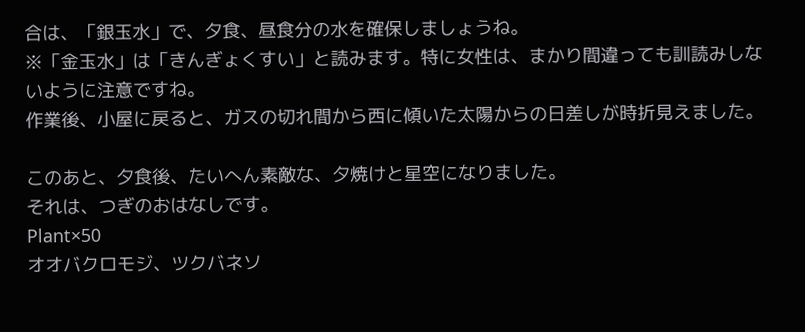合は、「銀玉水」で、夕食、昼食分の水を確保しましょうね。
※「金玉水」は「きんぎょくすい」と読みます。特に女性は、まかり間違っても訓読みしないように注意ですね。
作業後、小屋に戻ると、ガスの切れ間から西に傾いた太陽からの日差しが時折見えました。

このあと、夕食後、たいへん素敵な、夕焼けと星空になりました。
それは、つぎのおはなしです。
Plant×50
オオバクロモジ、ツクバネソ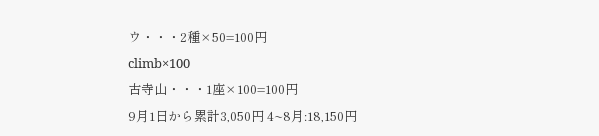ウ・・・2種×50=100円
climb×100
古寺山・・・1座×100=100円
9月1日から累計3,050円 4~8月:18,150円